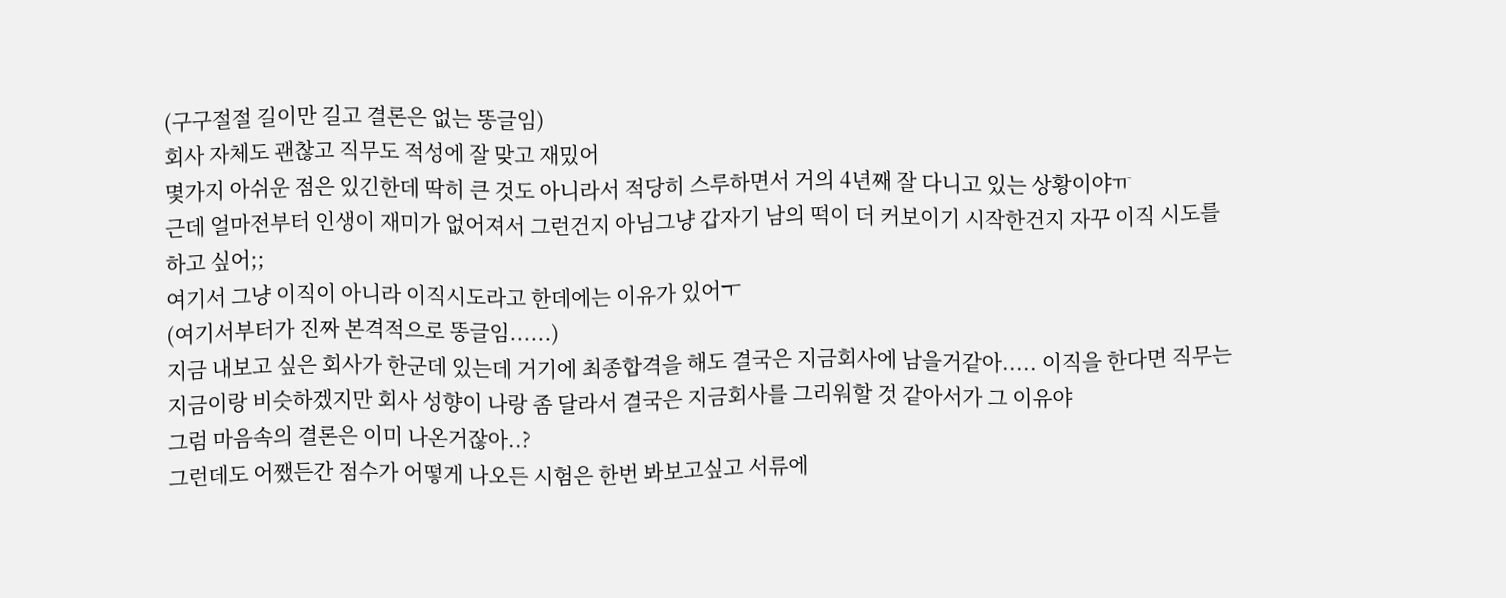(구구절절 길이만 길고 결론은 없는 똥글임)
회사 자체도 괜찮고 직무도 적성에 잘 맞고 재밌어
몇가지 아쉬운 점은 있긴한데 딱히 큰 것도 아니라서 적당히 스루하면서 거의 4년째 잘 다니고 있는 상황이야ㅠ
근데 얼마전부터 인생이 재미가 없어져서 그런건지 아님그냥 갑자기 남의 떡이 더 커보이기 시작한건지 자꾸 이직 시도를 하고 싶어;;
여기서 그냥 이직이 아니라 이직시도라고 한데에는 이유가 있어ㅜ
(여기서부터가 진짜 본격적으로 똥글임......)
지금 내보고 싶은 회사가 한군데 있는데 거기에 최종합격을 해도 결국은 지금회사에 남을거같아..... 이직을 한다면 직무는 지금이랑 비슷하겠지만 회사 성향이 나랑 좀 달라서 결국은 지금회사를 그리워할 것 같아서가 그 이유야
그럼 마음속의 결론은 이미 나온거잖아..?
그런데도 어쨌든간 점수가 어떻게 나오든 시험은 한번 봐보고싶고 서류에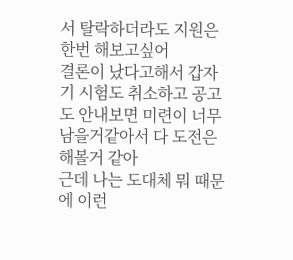서 탈락하더라도 지원은 한번 해보고싶어
결론이 났다고해서 갑자기 시험도 취소하고 공고도 안내보면 미련이 너무 남을거같아서 다 도전은 해볼거 같아
근데 나는 도대체 뭐 때문에 이런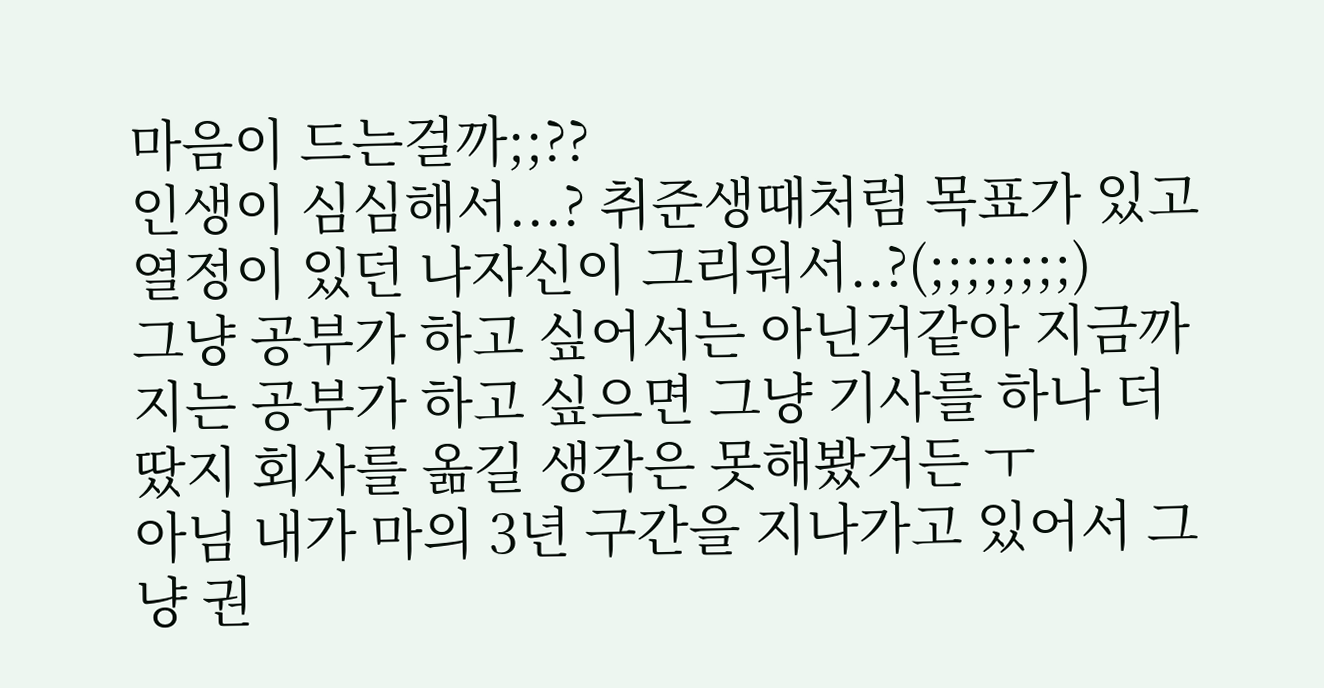마음이 드는걸까;;??
인생이 심심해서...? 취준생때처럼 목표가 있고 열정이 있던 나자신이 그리워서..?(;;;;;;;;)
그냥 공부가 하고 싶어서는 아닌거같아 지금까지는 공부가 하고 싶으면 그냥 기사를 하나 더 땄지 회사를 옮길 생각은 못해봤거든 ㅜ
아님 내가 마의 3년 구간을 지나가고 있어서 그냥 권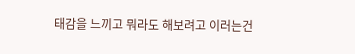태감을 느끼고 뭐라도 해보려고 이러는건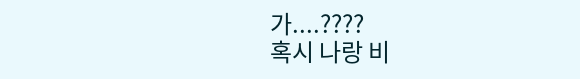가....????
혹시 나랑 비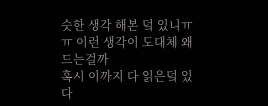슷한 생각 해본 덬 있니ㅠㅠ 이런 생각이 도대체 왜 드는걸까
혹시 이까지 다 읽은덬 있다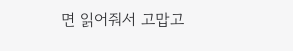면 읽어줘서 고맙고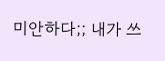미안하다;; 내가 쓰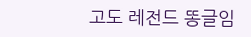고도 레전드 똥글임